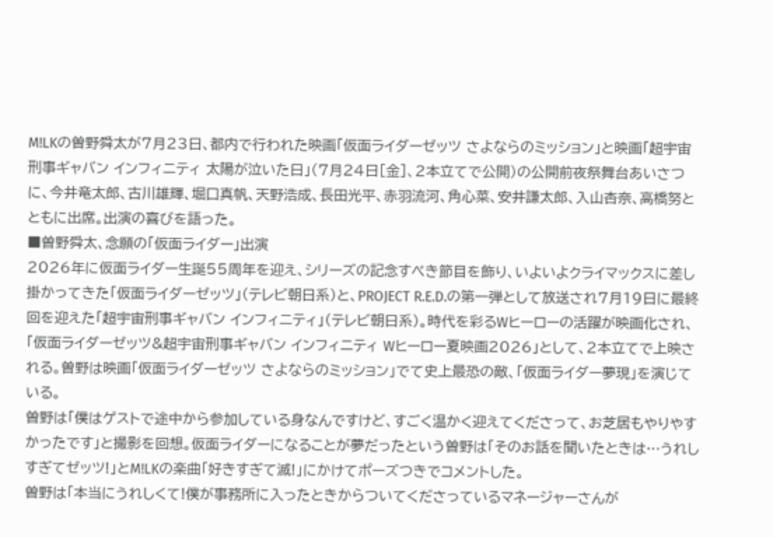M!LKの曽野舜太が7月23日、都内で行われた映画「仮面ライダーゼッツ さよならのミッション」と映画「超宇宙刑事ギャバン インフィニティ 太陽が泣いた日」(7月24日[金]、2本立てで公開)の公開前夜祭舞台あいさつに、今井竜太郎、古川雄輝、堀口真帆、天野浩成、長田光平、赤羽流河、角心菜、安井謙太郎、入山杏奈、高橋努とともに出席。出演の喜びを語った。
■曽野舜太、念願の「仮面ライダー」出演
2026年に仮面ライダー生誕55周年を迎え、シリーズの記念すべき節目を飾り、いよいよクライマックスに差し掛かってきた「仮面ライダーゼッツ」(テレビ朝日系)と、PROJECT R.E.D.の第一弾として放送され7月19日に最終回を迎えた「超宇宙刑事ギャバン インフィニティ」(テレビ朝日系)。時代を彩るWヒーローの活躍が映画化され、「仮面ライダーゼッツ&超宇宙刑事ギャバン インフィニティ Wヒーロー夏映画2026」として、2本立てで上映される。曽野は映画「仮面ライダーゼッツ さよならのミッション」でて史上最恐の敵、「仮面ライダー夢現」を演じている。
曽野は「僕はゲストで途中から参加している身なんですけど、すごく温かく迎えてくださって、お芝居もやりやすかったです」と撮影を回想。仮面ライダーになることが夢だったという曽野は「そのお話を聞いたときは…うれしすぎてゼッツ!」とM!LKの楽曲「好きすぎて滅!」にかけてポーズつきでコメントした。
曽野は「本当にうれしくて!僕が事務所に入ったときからついてくださっているマネージャーさんが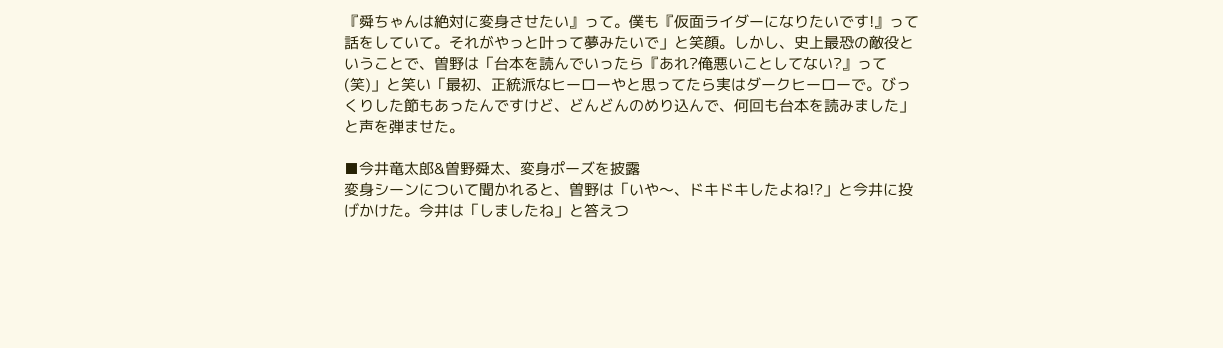『舜ちゃんは絶対に変身させたい』って。僕も『仮面ライダーになりたいです!』って話をしていて。それがやっと叶って夢みたいで」と笑顔。しかし、史上最恐の敵役ということで、曽野は「台本を読んでいったら『あれ?俺悪いことしてない?』って(笑)」と笑い「最初、正統派なヒーローやと思ってたら実はダークヒーローで。びっくりした節もあったんですけど、どんどんのめり込んで、何回も台本を読みました」と声を弾ませた。

■今井竜太郎&曽野舜太、変身ポーズを披露
変身シーンについて聞かれると、曽野は「いや〜、ドキドキしたよね!?」と今井に投げかけた。今井は「しましたね」と答えつ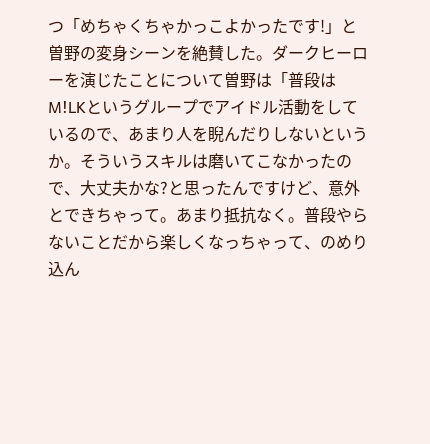つ「めちゃくちゃかっこよかったです!」と曽野の変身シーンを絶賛した。ダークヒーローを演じたことについて曽野は「普段はM!LKというグループでアイドル活動をしているので、あまり人を睨んだりしないというか。そういうスキルは磨いてこなかったので、大丈夫かな?と思ったんですけど、意外とできちゃって。あまり抵抗なく。普段やらないことだから楽しくなっちゃって、のめり込ん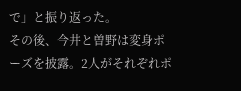で」と振り返った。
その後、今井と曽野は変身ポーズを披露。2人がそれぞれポ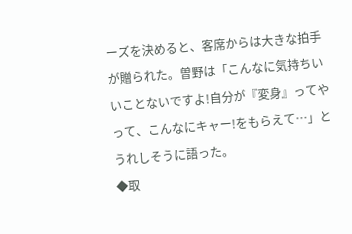ーズを決めると、客席からは大きな拍手が贈られた。曽野は「こんなに気持ちいいことないですよ!自分が『変身』ってやって、こんなにキャー!をもらえて…」とうれしそうに語った。
◆取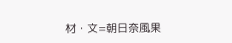材・文=朝日奈風果